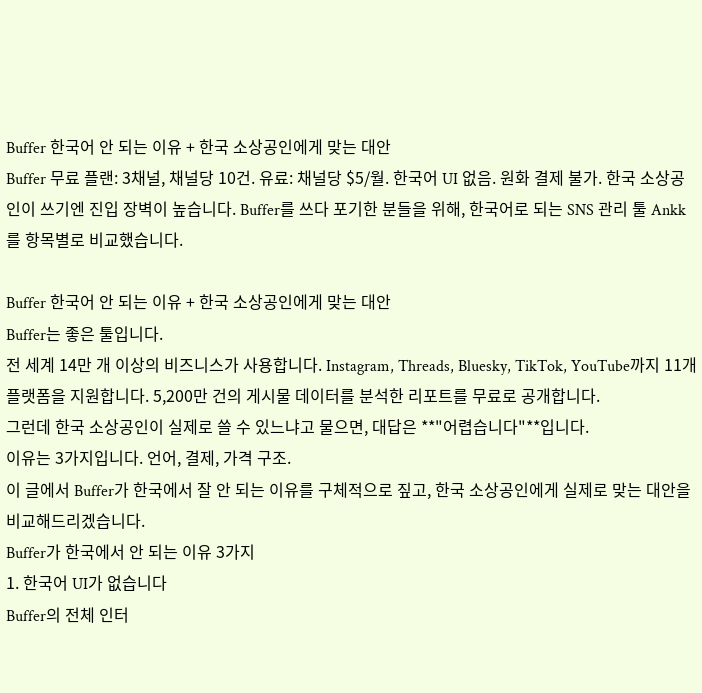Buffer 한국어 안 되는 이유 + 한국 소상공인에게 맞는 대안
Buffer 무료 플랜: 3채널, 채널당 10건. 유료: 채널당 $5/월. 한국어 UI 없음. 원화 결제 불가. 한국 소상공인이 쓰기엔 진입 장벽이 높습니다. Buffer를 쓰다 포기한 분들을 위해, 한국어로 되는 SNS 관리 툴 Ankk를 항목별로 비교했습니다.

Buffer 한국어 안 되는 이유 + 한국 소상공인에게 맞는 대안
Buffer는 좋은 툴입니다.
전 세계 14만 개 이상의 비즈니스가 사용합니다. Instagram, Threads, Bluesky, TikTok, YouTube까지 11개 플랫폼을 지원합니다. 5,200만 건의 게시물 데이터를 분석한 리포트를 무료로 공개합니다.
그런데 한국 소상공인이 실제로 쓸 수 있느냐고 물으면, 대답은 **"어렵습니다"**입니다.
이유는 3가지입니다. 언어, 결제, 가격 구조.
이 글에서 Buffer가 한국에서 잘 안 되는 이유를 구체적으로 짚고, 한국 소상공인에게 실제로 맞는 대안을 비교해드리겠습니다.
Buffer가 한국에서 안 되는 이유 3가지
1. 한국어 UI가 없습니다
Buffer의 전체 인터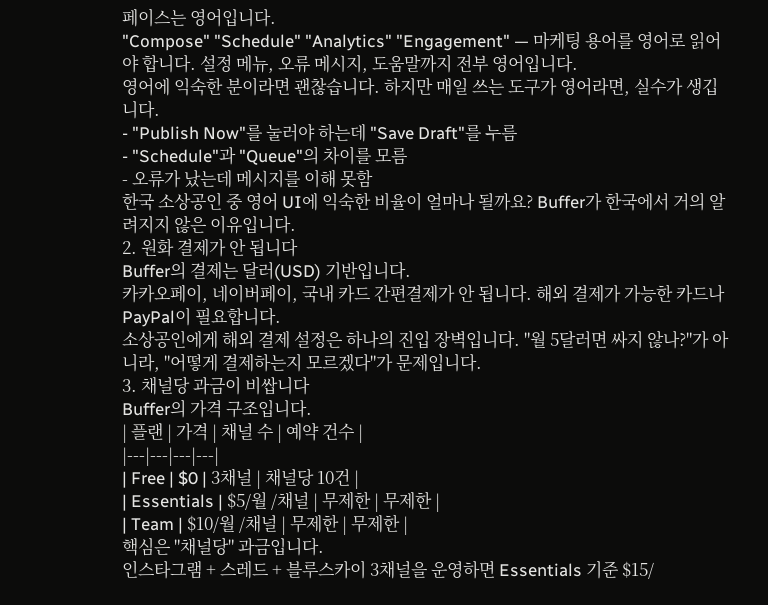페이스는 영어입니다.
"Compose" "Schedule" "Analytics" "Engagement" — 마케팅 용어를 영어로 읽어야 합니다. 설정 메뉴, 오류 메시지, 도움말까지 전부 영어입니다.
영어에 익숙한 분이라면 괜찮습니다. 하지만 매일 쓰는 도구가 영어라면, 실수가 생깁니다.
- "Publish Now"를 눌러야 하는데 "Save Draft"를 누름
- "Schedule"과 "Queue"의 차이를 모름
- 오류가 났는데 메시지를 이해 못함
한국 소상공인 중 영어 UI에 익숙한 비율이 얼마나 될까요? Buffer가 한국에서 거의 알려지지 않은 이유입니다.
2. 원화 결제가 안 됩니다
Buffer의 결제는 달러(USD) 기반입니다.
카카오페이, 네이버페이, 국내 카드 간편결제가 안 됩니다. 해외 결제가 가능한 카드나 PayPal이 필요합니다.
소상공인에게 해외 결제 설정은 하나의 진입 장벽입니다. "월 5달러면 싸지 않나?"가 아니라, "어떻게 결제하는지 모르겠다"가 문제입니다.
3. 채널당 과금이 비쌉니다
Buffer의 가격 구조입니다.
| 플랜 | 가격 | 채널 수 | 예약 건수 |
|---|---|---|---|
| Free | $0 | 3채널 | 채널당 10건 |
| Essentials | $5/월 /채널 | 무제한 | 무제한 |
| Team | $10/월 /채널 | 무제한 | 무제한 |
핵심은 "채널당" 과금입니다.
인스타그램 + 스레드 + 블루스카이 3채널을 운영하면 Essentials 기준 $15/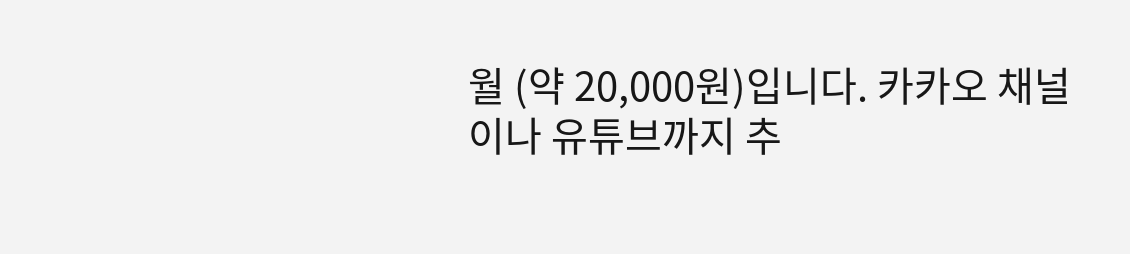월 (약 20,000원)입니다. 카카오 채널이나 유튜브까지 추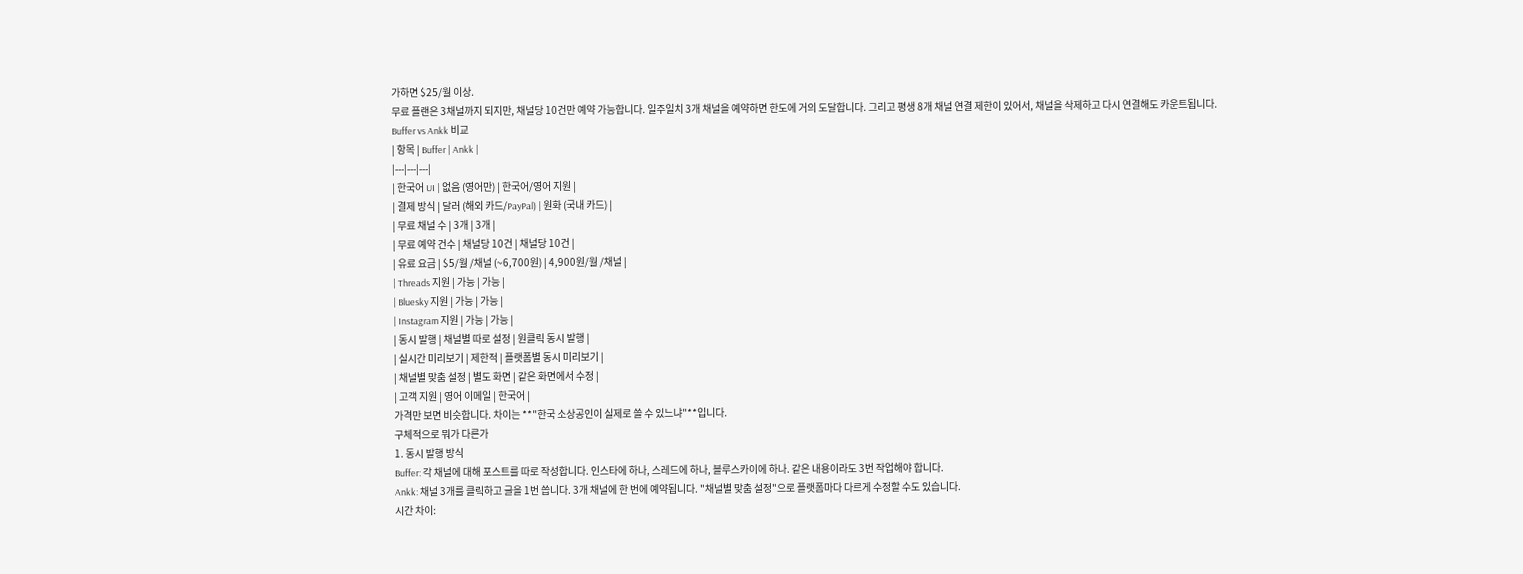가하면 $25/월 이상.
무료 플랜은 3채널까지 되지만, 채널당 10건만 예약 가능합니다. 일주일치 3개 채널을 예약하면 한도에 거의 도달합니다. 그리고 평생 8개 채널 연결 제한이 있어서, 채널을 삭제하고 다시 연결해도 카운트됩니다.
Buffer vs Ankk 비교
| 항목 | Buffer | Ankk |
|---|---|---|
| 한국어 UI | 없음 (영어만) | 한국어/영어 지원 |
| 결제 방식 | 달러 (해외 카드/PayPal) | 원화 (국내 카드) |
| 무료 채널 수 | 3개 | 3개 |
| 무료 예약 건수 | 채널당 10건 | 채널당 10건 |
| 유료 요금 | $5/월 /채널 (~6,700원) | 4,900원/월 /채널 |
| Threads 지원 | 가능 | 가능 |
| Bluesky 지원 | 가능 | 가능 |
| Instagram 지원 | 가능 | 가능 |
| 동시 발행 | 채널별 따로 설정 | 원클릭 동시 발행 |
| 실시간 미리보기 | 제한적 | 플랫폼별 동시 미리보기 |
| 채널별 맞춤 설정 | 별도 화면 | 같은 화면에서 수정 |
| 고객 지원 | 영어 이메일 | 한국어 |
가격만 보면 비슷합니다. 차이는 **"한국 소상공인이 실제로 쓸 수 있느냐"**입니다.
구체적으로 뭐가 다른가
1. 동시 발행 방식
Buffer: 각 채널에 대해 포스트를 따로 작성합니다. 인스타에 하나, 스레드에 하나, 블루스카이에 하나. 같은 내용이라도 3번 작업해야 합니다.
Ankk: 채널 3개를 클릭하고 글을 1번 씁니다. 3개 채널에 한 번에 예약됩니다. "채널별 맞춤 설정"으로 플랫폼마다 다르게 수정할 수도 있습니다.
시간 차이: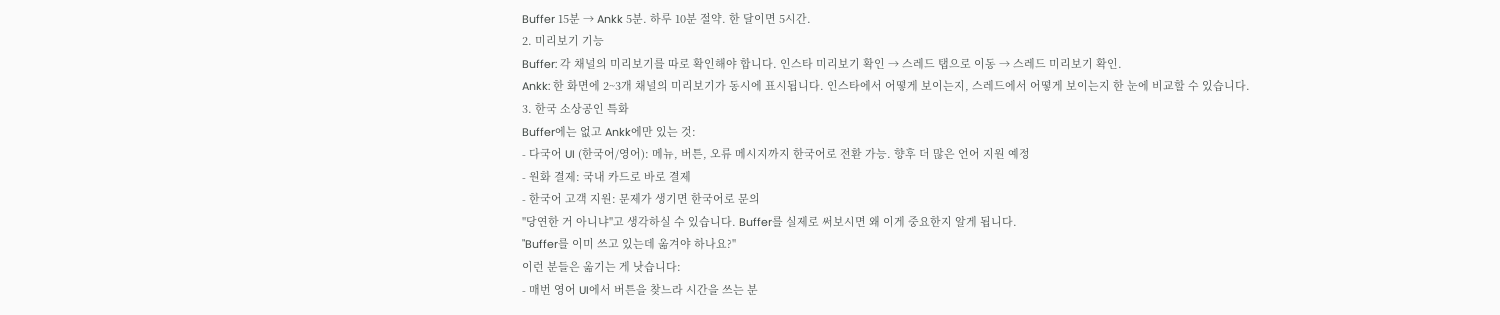Buffer 15분 → Ankk 5분. 하루 10분 절약. 한 달이면 5시간.
2. 미리보기 기능
Buffer: 각 채널의 미리보기를 따로 확인해야 합니다. 인스타 미리보기 확인 → 스레드 탭으로 이동 → 스레드 미리보기 확인.
Ankk: 한 화면에 2~3개 채널의 미리보기가 동시에 표시됩니다. 인스타에서 어떻게 보이는지, 스레드에서 어떻게 보이는지 한 눈에 비교할 수 있습니다.
3. 한국 소상공인 특화
Buffer에는 없고 Ankk에만 있는 것:
- 다국어 UI (한국어/영어): 메뉴, 버튼, 오류 메시지까지 한국어로 전환 가능. 향후 더 많은 언어 지원 예정
- 원화 결제: 국내 카드로 바로 결제
- 한국어 고객 지원: 문제가 생기면 한국어로 문의
"당연한 거 아니냐"고 생각하실 수 있습니다. Buffer를 실제로 써보시면 왜 이게 중요한지 알게 됩니다.
"Buffer를 이미 쓰고 있는데 옮겨야 하나요?"
이런 분들은 옮기는 게 낫습니다:
- 매번 영어 UI에서 버튼을 찾느라 시간을 쓰는 분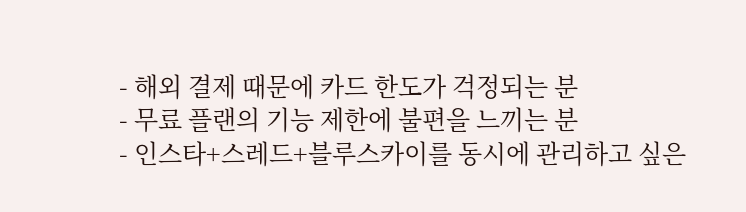- 해외 결제 때문에 카드 한도가 걱정되는 분
- 무료 플랜의 기능 제한에 불편을 느끼는 분
- 인스타+스레드+블루스카이를 동시에 관리하고 싶은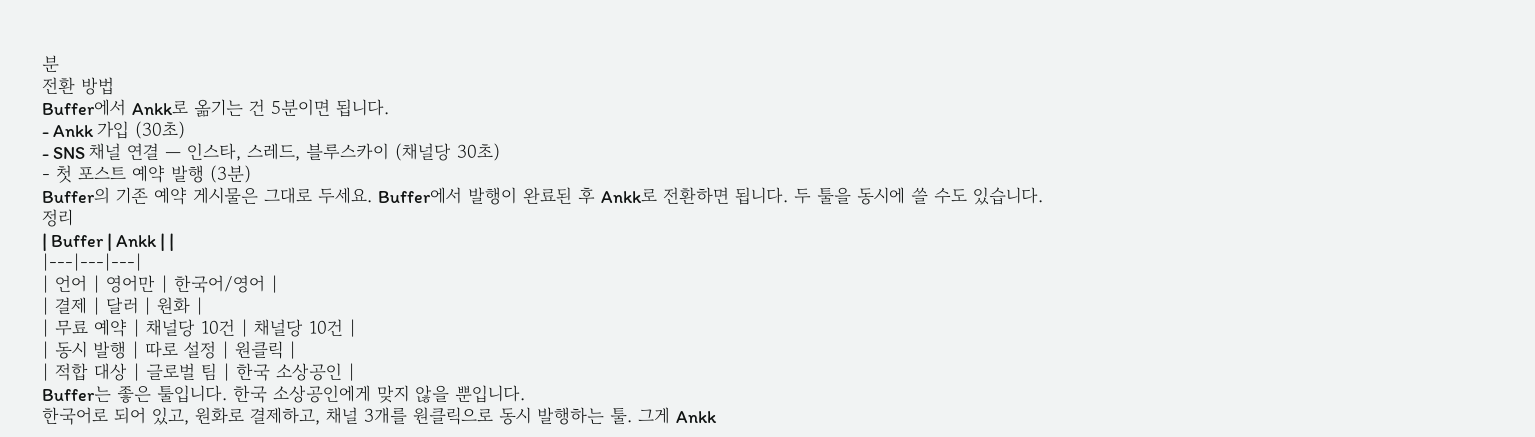분
전환 방법
Buffer에서 Ankk로 옮기는 건 5분이면 됩니다.
- Ankk 가입 (30초)
- SNS 채널 연결 — 인스타, 스레드, 블루스카이 (채널당 30초)
- 첫 포스트 예약 발행 (3분)
Buffer의 기존 예약 게시물은 그대로 두세요. Buffer에서 발행이 완료된 후 Ankk로 전환하면 됩니다. 두 툴을 동시에 쓸 수도 있습니다.
정리
| Buffer | Ankk | |
|---|---|---|
| 언어 | 영어만 | 한국어/영어 |
| 결제 | 달러 | 원화 |
| 무료 예약 | 채널당 10건 | 채널당 10건 |
| 동시 발행 | 따로 설정 | 원클릭 |
| 적합 대상 | 글로벌 팀 | 한국 소상공인 |
Buffer는 좋은 툴입니다. 한국 소상공인에게 맞지 않을 뿐입니다.
한국어로 되어 있고, 원화로 결제하고, 채널 3개를 원클릭으로 동시 발행하는 툴. 그게 Ankk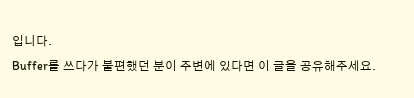입니다.
Buffer를 쓰다가 불편했던 분이 주변에 있다면 이 글을 공유해주세요.